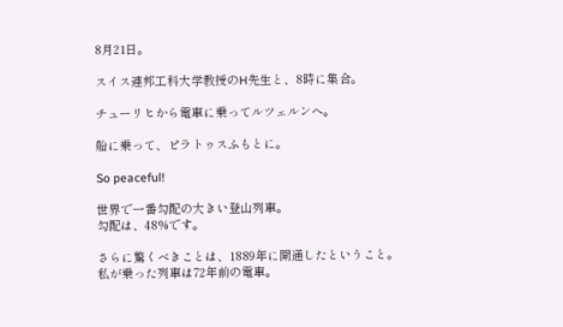8月21日。

スイス連邦工科大学教授のH先生と、8時に集合。

チューリヒから電車に乗ってルツェルンへ。

船に乗って、ピラトゥスふもとに。

So peaceful!

世界で一番勾配の大きい登山列車。
勾配は、48%です。

さらに驚くべきことは、1889年に開通したということ。
私が乗った列車は72年前の電車。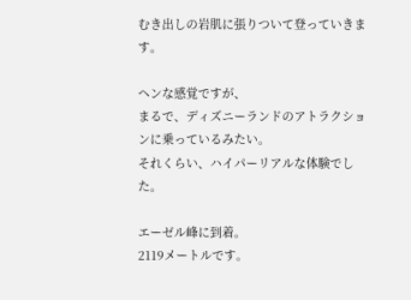むき出しの岩肌に張りついて登っていきます。

ヘンな感覚ですが、
まるで、ディズニーランドのアトラクションに乗っているみたい。
それくらい、ハイパーリアルな体験でした。

エーゼル峰に到着。
2119メートルです。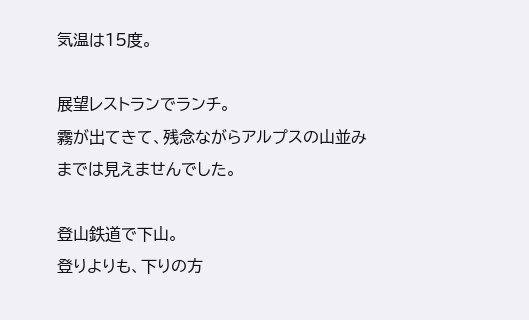気温は15度。

展望レストランでランチ。
霧が出てきて、残念ながらアルプスの山並みまでは見えませんでした。

登山鉄道で下山。
登りよりも、下りの方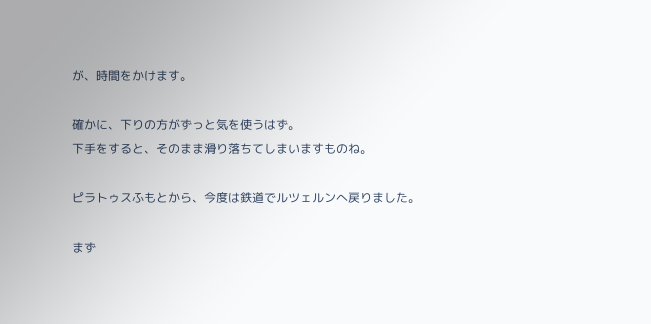が、時間をかけます。

確かに、下りの方がずっと気を使うはず。
下手をすると、そのまま滑り落ちてしまいますものね。

ピラトゥスふもとから、今度は鉄道でルツェルンへ戻りました。

まず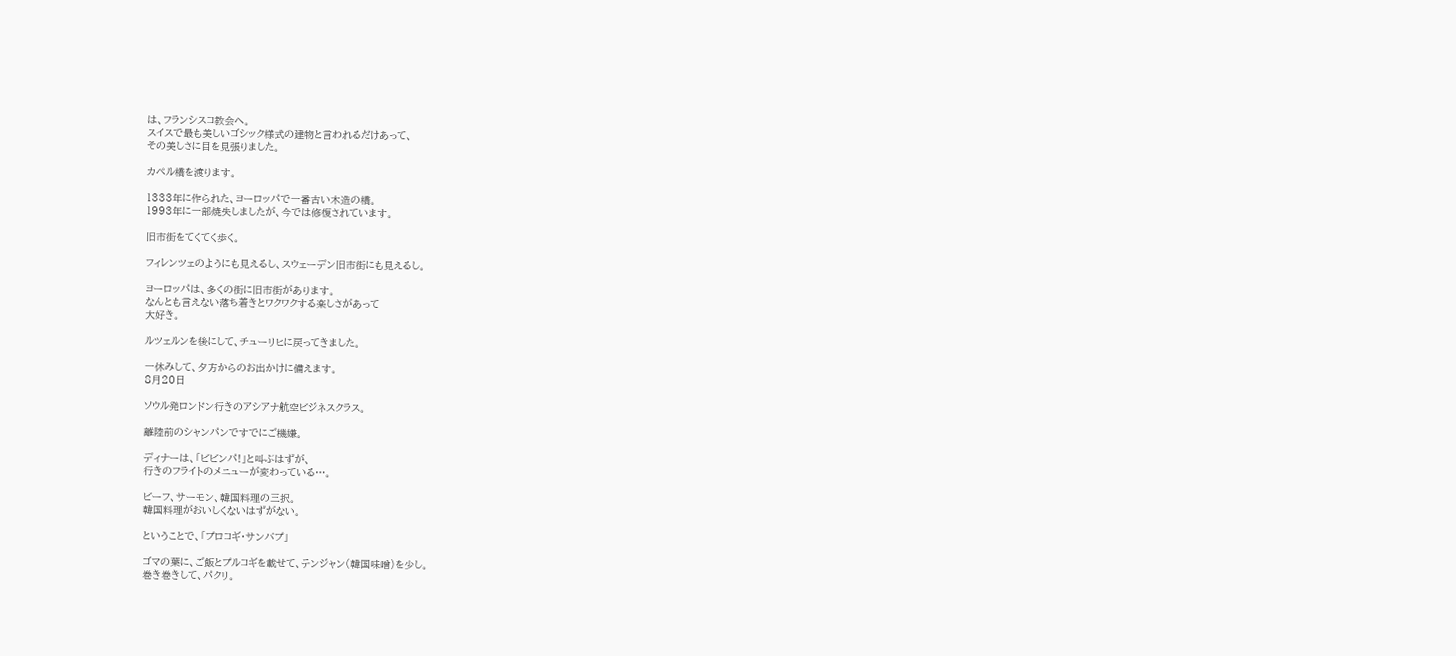は、フランシスコ教会へ。
スイスで最も美しいゴシック様式の建物と言われるだけあって、
その美しさに目を見張りました。

カペル橋を渡ります。

1333年に作られた、ヨーロッパで一番古い木造の橋。
1993年に一部焼失しましたが、今では修復されています。

旧市街をてくてく歩く。

フィレンツェのようにも見えるし、スウェーデン旧市街にも見えるし。

ヨーロッパは、多くの街に旧市街があります。
なんとも言えない落ち着きとワクワクする楽しさがあって
大好き。

ルツェルンを後にして、チューリヒに戻ってきました。

一休みして、夕方からのお出かけに備えます。
8月20日

ソウル発ロンドン行きのアシアナ航空ビジネスクラス。

離陸前のシャンパンですでにご機嫌。

ディナーは、「ビビンパ!」と叫ぶはずが、
行きのフライトのメニューが変わっている…。

ビーフ、サーモン、韓国料理の三択。
韓国料理がおいしくないはずがない。

ということで、「プロコギ・サンバプ」

ゴマの葉に、ご飯とプルコギを載せて、テンジャン(韓国味噌)を少し。
巻き巻きして、パクリ。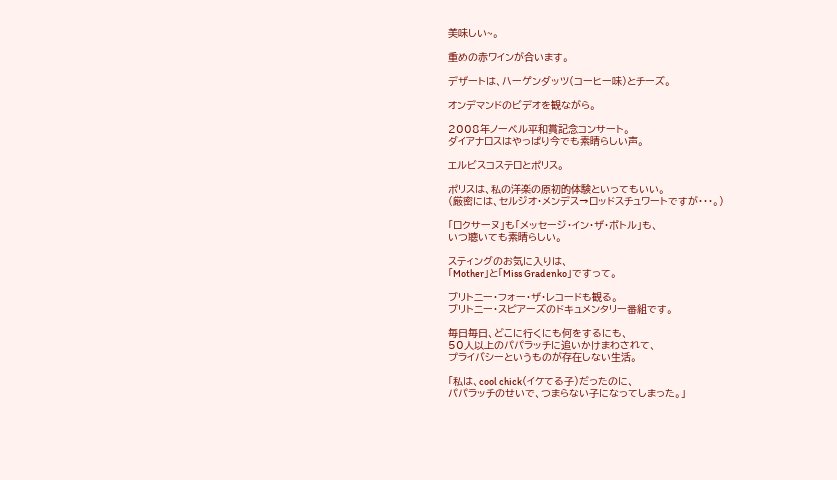美味しい~。

重めの赤ワインが合います。

デザートは、ハーゲンダッツ(コーヒー味)とチーズ。

オンデマンドのビデオを観ながら。

2008年ノーベル平和賞記念コンサート。
ダイアナロスはやっぱり今でも素晴らしい声。

エルビスコステロとポリス。

ポリスは、私の洋楽の原初的体験といってもいい。
(厳密には、セルジオ・メンデス→ロッドスチュワートですが・・・。)

「ロクサーヌ」も「メッセージ・イン・ザ・ボトル」も、
いつ聴いても素晴らしい。

スティングのお気に入りは、
「Mother」と「Miss Gradenko」ですって。

ブリトニー・フォー・ザ・レコードも観る。
ブリトニー・スピアーズのドキュメンタリー番組です。

毎日毎日、どこに行くにも何をするにも、
50人以上のパパラッチに追いかけまわされて、
プライバシーというものが存在しない生活。

「私は、cool chick(イケてる子)だったのに、
パパラッチのせいで、つまらない子になってしまった。」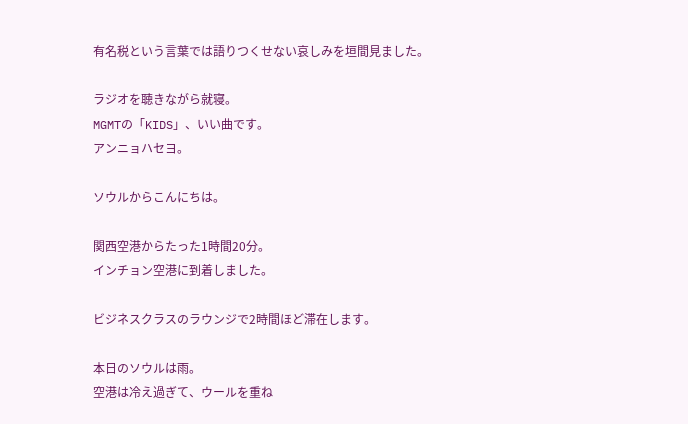有名税という言葉では語りつくせない哀しみを垣間見ました。

ラジオを聴きながら就寝。
MGMTの「KIDS」、いい曲です。
アンニョハセヨ。

ソウルからこんにちは。

関西空港からたった1時間20分。
インチョン空港に到着しました。

ビジネスクラスのラウンジで2時間ほど滞在します。

本日のソウルは雨。
空港は冷え過ぎて、ウールを重ね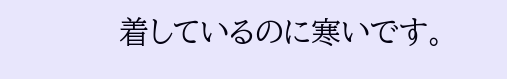着しているのに寒いです。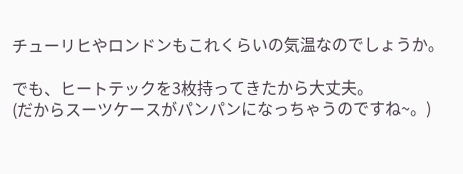チューリヒやロンドンもこれくらいの気温なのでしょうか。

でも、ヒートテックを3枚持ってきたから大丈夫。
(だからスーツケースがパンパンになっちゃうのですね~。)